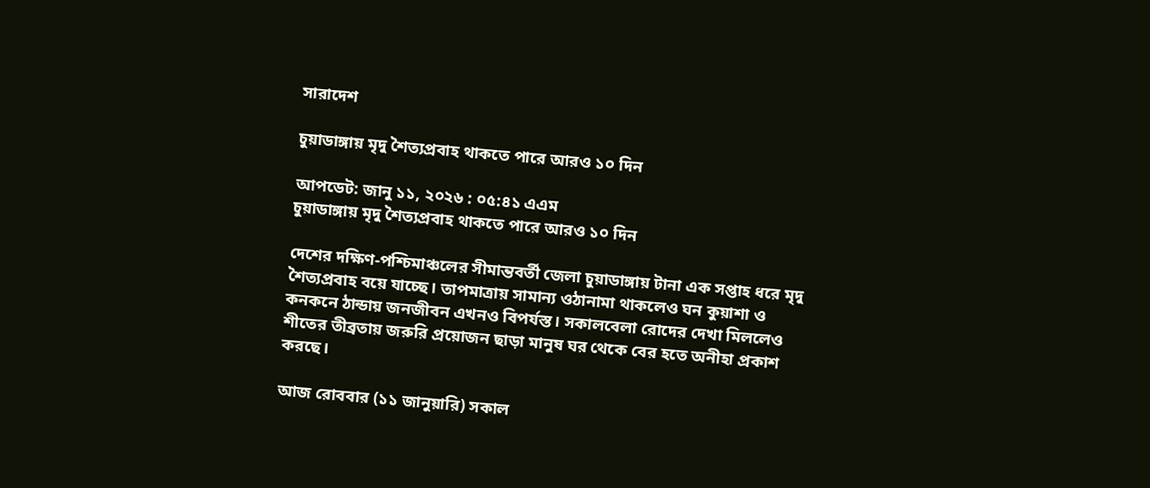সারাদেশ

চুয়াডাঙ্গায় মৃদু শৈত্যপ্রবাহ থাকতে পারে আরও ১০ দিন

আপডেট: জানু ১১, ২০২৬ : ০৫:৪১ এএম
চুয়াডাঙ্গায় মৃদু শৈত্যপ্রবাহ থাকতে পারে আরও ১০ দিন

দেশের দক্ষিণ-পশ্চিমাঞ্চলের সীমান্তবর্তী জেলা চুয়াডাঙ্গায় টানা এক সপ্তাহ ধরে মৃদু শৈত্যপ্রবাহ বয়ে যাচ্ছে। তাপমাত্রায় সামান্য ওঠানামা থাকলেও ঘন কুয়াশা ও কনকনে ঠান্ডায় জনজীবন এখনও বিপর্যস্ত। সকালবেলা রোদের দেখা মিললেও শীতের তীব্রতায় জরুরি প্রয়োজন ছাড়া মানুষ ঘর থেকে বের হতে অনীহা প্রকাশ করছে।

আজ রোববার (১১ জানুয়ারি) সকাল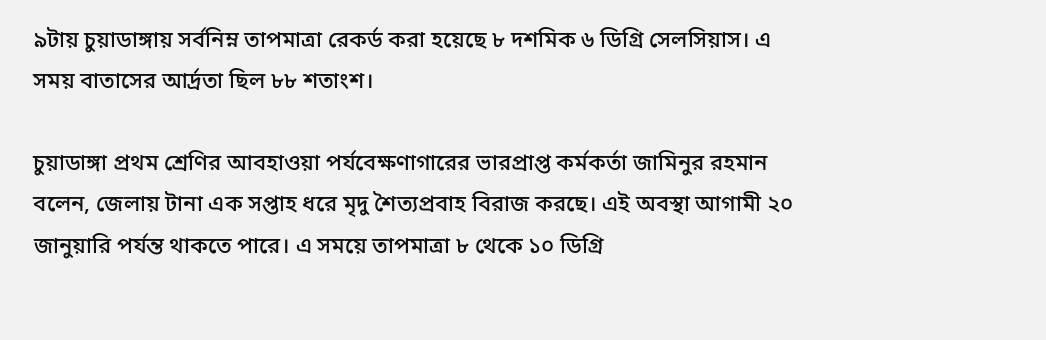৯টায় চুয়াডাঙ্গায় সর্বনিম্ন তাপমাত্রা রেকর্ড করা হয়েছে ৮ দশমিক ৬ ডিগ্রি সেলসিয়াস। এ সময় বাতাসের আর্দ্রতা ছিল ৮৮ শতাংশ।

চুয়াডাঙ্গা প্রথম শ্রেণির আবহাওয়া পর্যবেক্ষণাগারের ভারপ্রাপ্ত কর্মকর্তা জামিনুর রহমান বলেন, জেলায় টানা এক সপ্তাহ ধরে মৃদু শৈত্যপ্রবাহ বিরাজ করছে। এই অবস্থা আগামী ২০ জানুয়ারি পর্যন্ত থাকতে পারে। এ সময়ে তাপমাত্রা ৮ থেকে ১০ ডিগ্রি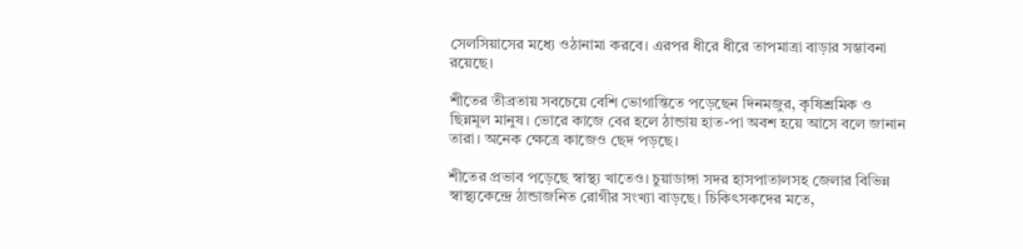সেলসিয়াসের মধ্যে ওঠানামা করবে। এরপর ধীরে ধীরে তাপমাত্রা বাড়ার সম্ভাবনা রয়েছে।

শীতের তীব্রতায় সবচেয়ে বেশি ভোগান্তিতে পড়েছেন দিনমজুর, কৃষিশ্রমিক ও ছিন্নমূল মানুষ। ভোরে কাজে বের হলে ঠান্ডায় হাত-পা অবশ হয়ে আসে বলে জানান তারা। অনেক ক্ষেত্রে কাজেও ছেদ পড়ছে।

শীতের প্রভাব পড়েছে স্বাস্থ্য খাতেও। চুয়াডাঙ্গা সদর হাসপাতালসহ জেলার বিভিন্ন স্বাস্থ্যকেন্দ্রে ঠান্ডাজনিত রোগীর সংখ্যা বাড়ছে। চিকিৎসকদের মতে,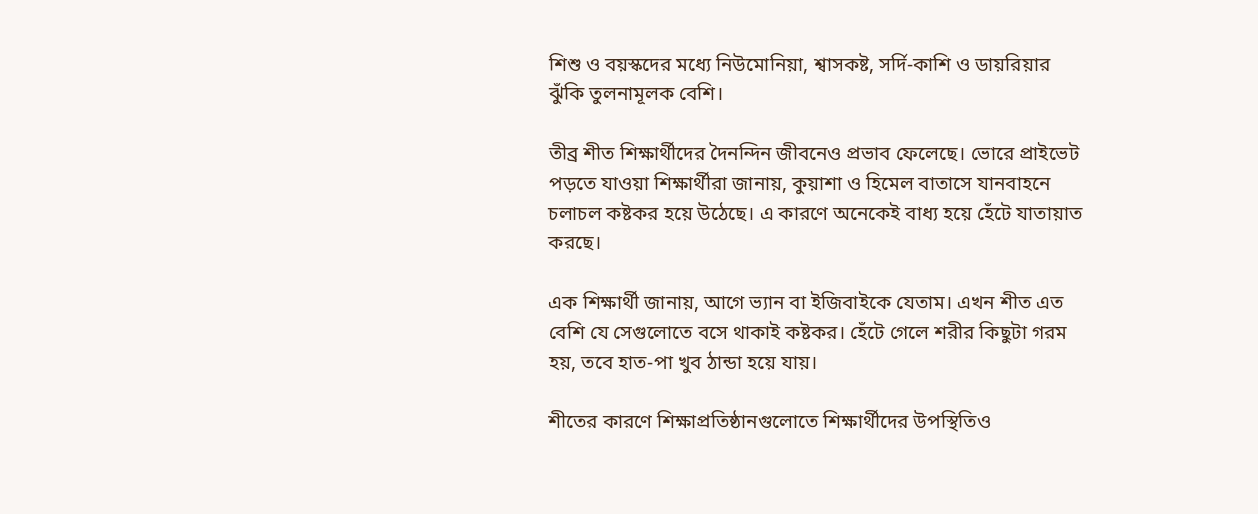শিশু ও বয়স্কদের মধ্যে নিউমোনিয়া, শ্বাসকষ্ট, সর্দি-কাশি ও ডায়রিয়ার ঝুঁকি তুলনামূলক বেশি।

তীব্র শীত শিক্ষার্থীদের দৈনন্দিন জীবনেও প্রভাব ফেলেছে। ভোরে প্রাইভেট পড়তে যাওয়া শিক্ষার্থীরা জানায়, কুয়াশা ও হিমেল বাতাসে যানবাহনে চলাচল কষ্টকর হয়ে উঠেছে। এ কারণে অনেকেই বাধ্য হয়ে হেঁটে যাতায়াত করছে।

এক শিক্ষার্থী জানায়, আগে ভ্যান বা ইজিবাইকে যেতাম। এখন শীত এত বেশি যে সেগুলোতে বসে থাকাই কষ্টকর। হেঁটে গেলে শরীর কিছুটা গরম হয়, তবে হাত-পা খুব ঠান্ডা হয়ে যায়।

শীতের কারণে শিক্ষাপ্রতিষ্ঠানগুলোতে শিক্ষার্থীদের উপস্থিতিও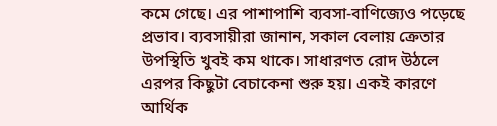কমে গেছে। এর পাশাপাশি ব্যবসা-বাণিজ্যেও পড়েছে প্রভাব। ব্যবসায়ীরা জানান, সকাল বেলায় ক্রেতার উপস্থিতি খুবই কম থাকে। সাধারণত রোদ উঠলে এরপর কিছুটা বেচাকেনা শুরু হয়। একই কারণে আর্থিক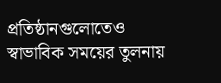প্রতিষ্ঠানগুলোতেও স্বাভাবিক সময়ের তুলনায়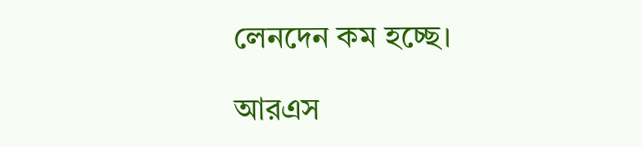লেনদেন কম হচ্ছে।

আরএস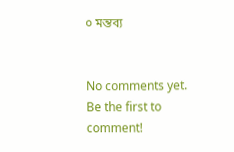০ মন্তব্য


No comments yet. Be the first to comment!